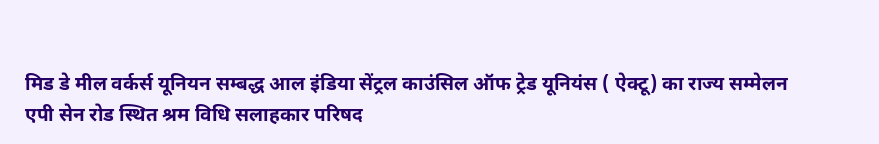मिड डे मील वर्कर्स यूनियन सम्बद्ध आल इंडिया सेंट्रल काउंसिल ऑफ ट्रेड यूनियंस ( ऐक्टू) का राज्य सम्मेलन एपी सेन रोड स्थित श्रम विधि सलाहकार परिषद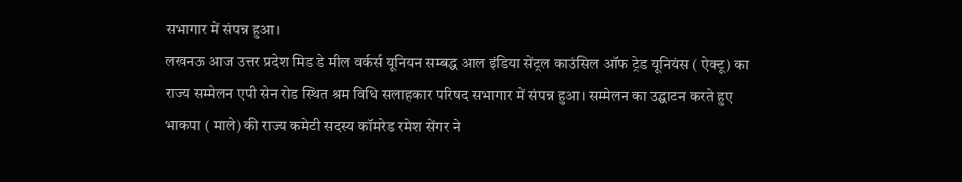सभागार में संपन्न हुआ।
लखनऊ आज उत्तर प्रदेश मिड डे मील वर्कर्स यूनियन सम्बद्ध आल इंडिया सेंट्रल काउंसिल ऑफ ट्रेड यूनियंस ( ऐक्टू) का राज्य सम्मेलन एपी सेन रोड स्थित श्रम विधि सलाहकार परिषद सभागार में संपन्न हुआ। सम्मेलन का उद्घाटन करते हुए भाकपा ( माले) की राज्य कमेटी सदस्य कॉमरेड रमेश सेंगर ने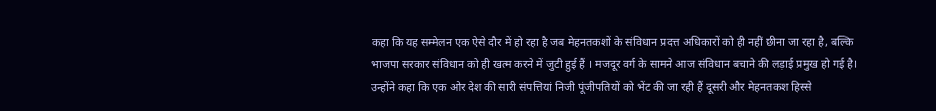कहा कि यह सम्मेलन एक ऐसे दौर में हो रहा है जब मेहनतकशों के संविधान प्रदत्त अधिकारों को ही नहीं छीना जा रहा है, बल्कि भाजपा सरकार संविधान को ही खत्म करने में जुटी हुई हैं । मजदूर वर्ग के सामने आज संविधान बचाने की लड़ाई प्रमुख हो गई है।
उन्होंने कहा कि एक ओर देश की सारी संपत्तियां निजी पूंजीपतियों को भेंट की जा रही हैं दूसरी और मेहनतकश हिस्से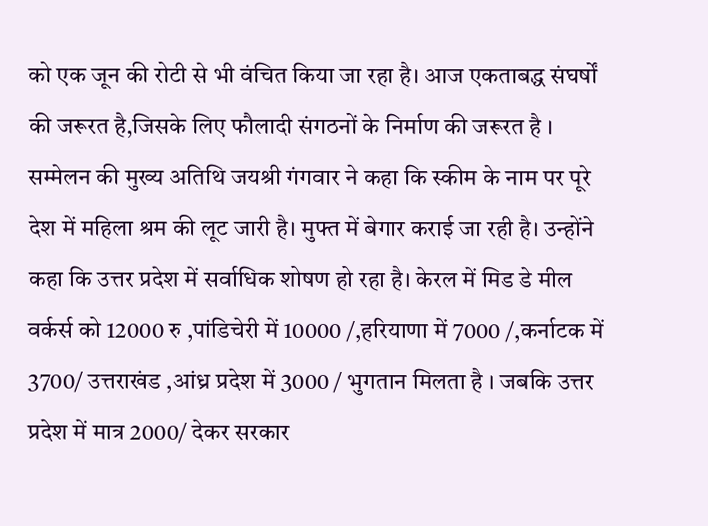को एक जून की रोटी से भी वंचित किया जा रहा है। आज एकताबद्ध संघर्षों की जरूरत है,जिसके लिए फौलादी संगठनों के निर्माण की जरूरत है ।
सम्मेलन की मुख्य अतिथि जयश्री गंगवार ने कहा कि स्कीम के नाम पर पूरे देश में महिला श्रम की लूट जारी है। मुफ्त में बेगार कराई जा रही है। उन्होंने कहा कि उत्तर प्रदेश में सर्वाधिक शोषण हो रहा है। केरल में मिड डे मील वर्कर्स को 12000 रु ,पांडिचेरी में 10000 /,हरियाणा में 7000 /,कर्नाटक में 3700/ उत्तराखंड ,आंध्र प्रदेश में 3000 / भुगतान मिलता है । जबकि उत्तर प्रदेश में मात्र 2000/ देकर सरकार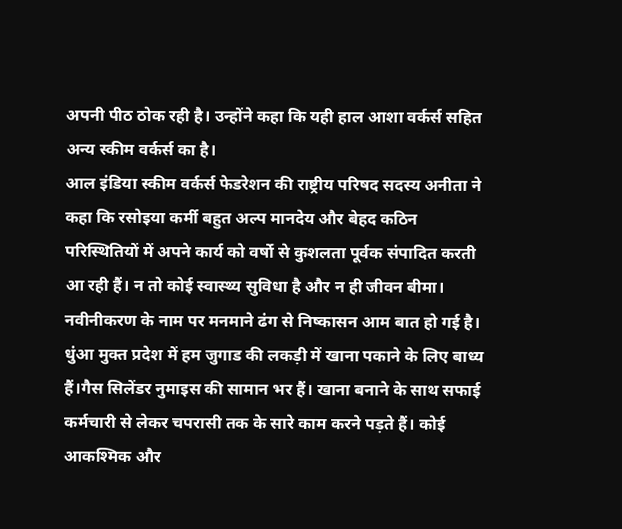अपनी पीठ ठोक रही है। उन्होंने कहा कि यही हाल आशा वर्कर्स सहित अन्य स्कीम वर्कर्स का है।
आल इंडिया स्कीम वर्कर्स फेडरेशन की राष्ट्रीय परिषद सदस्य अनीता ने कहा कि रसोइया कर्मी बहुत अल्प मानदेय और बेहद कठिन परिस्थितियों में अपने कार्य को वर्षो से कुशलता पूर्वक संपादित करती आ रही हैं। न तो कोई स्वास्थ्य सुविधा है और न ही जीवन बीमा। नवीनीकरण के नाम पर मनमाने ढंग से निष्कासन आम बात हो गई है। धुंआ मुक्त प्रदेश में हम जुगाड की लकड़ी में खाना पकाने के लिए बाध्य हैं।गैस सिलेंडर नुमाइस की सामान भर हैं। खाना बनाने के साथ सफाई कर्मचारी से लेकर चपरासी तक के सारे काम करने पड़ते हैं। कोई आकश्मिक और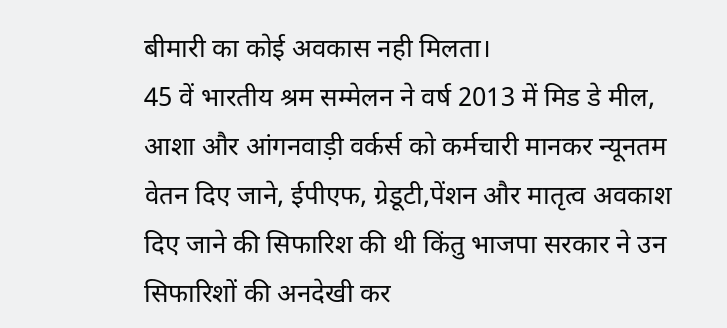बीमारी का कोई अवकास नही मिलता।
45 वें भारतीय श्रम सम्मेलन ने वर्ष 2013 में मिड डे मील, आशा और आंगनवाड़ी वर्कर्स को कर्मचारी मानकर न्यूनतम वेतन दिए जाने, ईपीएफ, ग्रेडूटी,पेंशन और मातृत्व अवकाश दिए जाने की सिफारिश की थी किंतु भाजपा सरकार ने उन सिफारिशों की अनदेखी कर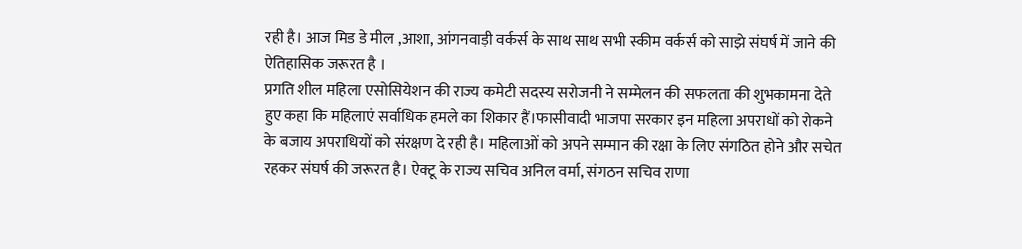रही है। आज मिड डे मील ,आशा, आंगनवाड़ी वर्कर्स के साथ साथ सभी स्कीम वर्कर्स को साझे संघर्ष में जाने की ऐतिहासिक जरूरत है ।
प्रगति शील महिला एसोसियेशन की राज्य कमेटी सदस्य सरोजनी ने सम्मेलन की सफलता की शुभकामना देते हुए कहा कि महिलाएं सर्वाधिक हमले का शिकार हैं।फासीवादी भाजपा सरकार इन महिला अपराधों को रोकने के बजाय अपराधियों को संरक्षण दे रही है। महिलाओं को अपने सम्मान की रक्षा के लिए संगठित होने और सचेत रहकर संघर्ष की जरूरत है। ऐक्टू के राज्य सचिव अनिल वर्मा, संगठन सचिव राणा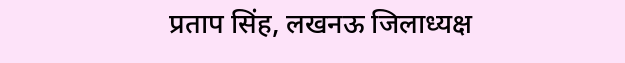प्रताप सिंह, लखनऊ जिलाध्यक्ष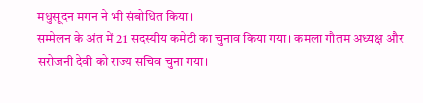मधुसूदन मगन ने भी संबोधित किया।
सम्मेलन के अंत में 21 सदस्यीय कमेटी का चुनाव किया गया। कमला गौतम अध्यक्ष और सरोजनी देवी को राज्य सचिव चुना गया।